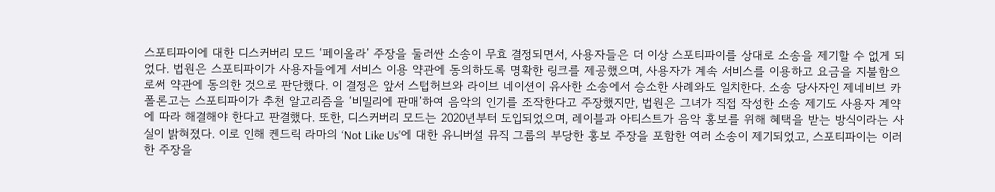스포티파이에 대한 디스커버리 모드 ‘페이올라’ 주장을 둘러싼 소송이 무효 결정되면서, 사용자들은 더 이상 스포티파이를 상대로 소송을 제기할 수 없게 되었다. 법원은 스포티파이가 사용자들에게 서비스 이용 약관에 동의하도록 명확한 링크를 제공했으며, 사용자가 계속 서비스를 이용하고 요금을 지불함으로써 약관에 동의한 것으로 판단했다. 이 결정은 앞서 스텁허브와 라이브 네이션이 유사한 소송에서 승소한 사례와도 일치한다. 소송 당사자인 제네비브 카폴론고는 스포티파이가 추천 알고리즘을 ‘비밀리에 판매’하여 음악의 인기를 조작한다고 주장했지만, 법원은 그녀가 직접 작성한 소송 제기도 사용자 계약에 따라 해결해야 한다고 판결했다. 또한, 디스커버리 모드는 2020년부터 도입되었으며, 레이블과 아티스트가 음악 홍보를 위해 혜택을 받는 방식이라는 사실이 밝혀졌다. 이로 인해 켄드릭 라마의 ‘Not Like Us’에 대한 유니버설 뮤직 그룹의 부당한 홍보 주장을 포함한 여러 소송이 제기되었고, 스포티파이는 이러한 주장을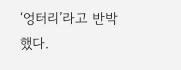‘엉터리’라고 반박했다.